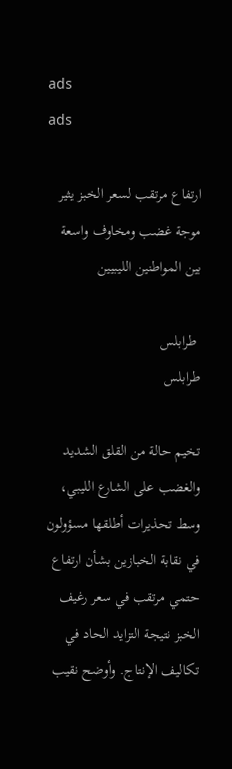ads
ads

ارتفاع مرتقب لسعر الخبز يثير موجة غضب ومخاوف واسعة بين المواطنين الليبيين

 طرابلس
طرابلس

تخيم حالة من القلق الشديد والغضب على الشارع الليبي، وسط تحذيرات أطلقها مسؤولون في نقابة الخبازين بشأن ارتفاع حتمي مرتقب في سعر رغيف الخبز نتيجة التزايد الحاد في تكاليف الإنتاج. وأوضح نقيب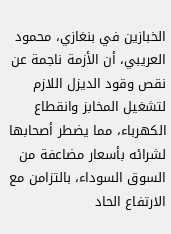الخبازين في بنغازي، محمود العريبي، أن الأزمة ناجمة عن نقص وقود الديزل اللازم لتشغيل المخابز وانقطاع الكهرباء، مما يضطر أصحابها لشرائه بأسعار مضاعفة من السوق السوداء، بالتزامن مع الارتفاع الحاد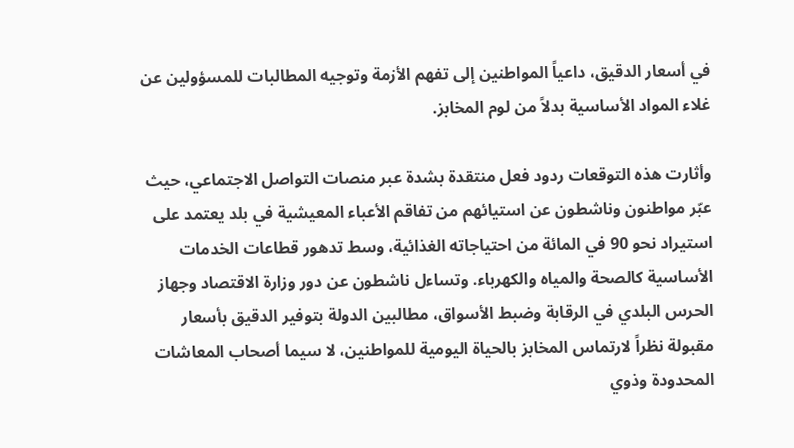في أسعار الدقيق، داعياً المواطنين إلى تفهم الأزمة وتوجيه المطالبات للمسؤولين عن غلاء المواد الأساسية بدلاً من لوم المخابز.

وأثارت هذه التوقعات ردود فعل منتقدة بشدة عبر منصات التواصل الاجتماعي، حيث عبّر مواطنون وناشطون عن استيائهم من تفاقم الأعباء المعيشية في بلد يعتمد على استيراد نحو 90 في المائة من احتياجاته الغذائية، وسط تدهور قطاعات الخدمات الأساسية كالصحة والمياه والكهرباء. وتساءل ناشطون عن دور وزارة الاقتصاد وجهاز الحرس البلدي في الرقابة وضبط الأسواق، مطالبين الدولة بتوفير الدقيق بأسعار مقبولة نظراً لارتماس المخابز بالحياة اليومية للمواطنين، لا سيما أصحاب المعاشات المحدودة وذوي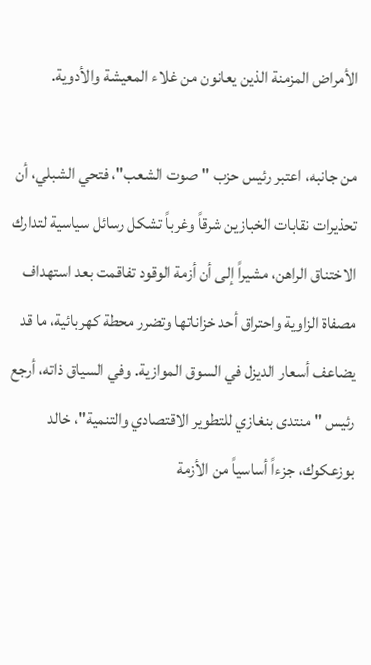الأمراض المزمنة الذين يعانون من غلاء المعيشة والأدوية.

من جانبه، اعتبر رئيس حزب "صوت الشعب"، فتحي الشبلي، أن تحذيرات نقابات الخبازين شرقاً وغرباً تشكل رسائل سياسية لتدارك الاختناق الراهن، مشيراً إلى أن أزمة الوقود تفاقمت بعد استهداف مصفاة الزاوية واحتراق أحد خزاناتها وتضرر محطة كهربائية، ما قد يضاعف أسعار الديزل في السوق الموازية. وفي السياق ذاته، أرجع رئيس "منتدى بنغازي للتطوير الاقتصادي والتنمية"، خالد بوزعكوك، جزءاً أساسياً من الأزمة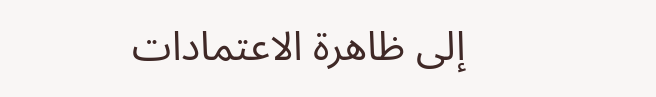إلى ظاهرة الاعتمادات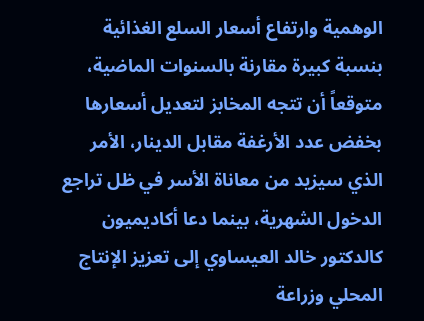الوهمية وارتفاع أسعار السلع الغذائية بنسبة كبيرة مقارنة بالسنوات الماضية، متوقعاً أن تتجه المخابز لتعديل أسعارها بخفض عدد الأرغفة مقابل الدينار، الأمر الذي سيزيد من معاناة الأسر في ظل تراجع الدخول الشهرية، بينما دعا أكاديميون كالدكتور خالد العيساوي إلى تعزيز الإنتاج المحلي وزراعة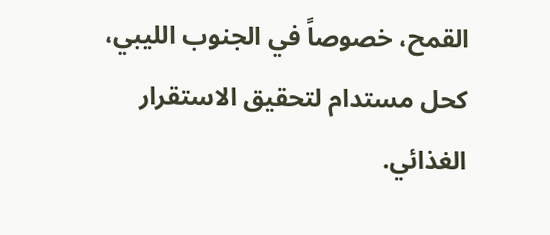القمح، خصوصاً في الجنوب الليبي، كحل مستدام لتحقيق الاستقرار الغذائي.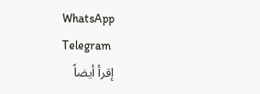WhatsApp
Telegram
إقرأ أيضاً